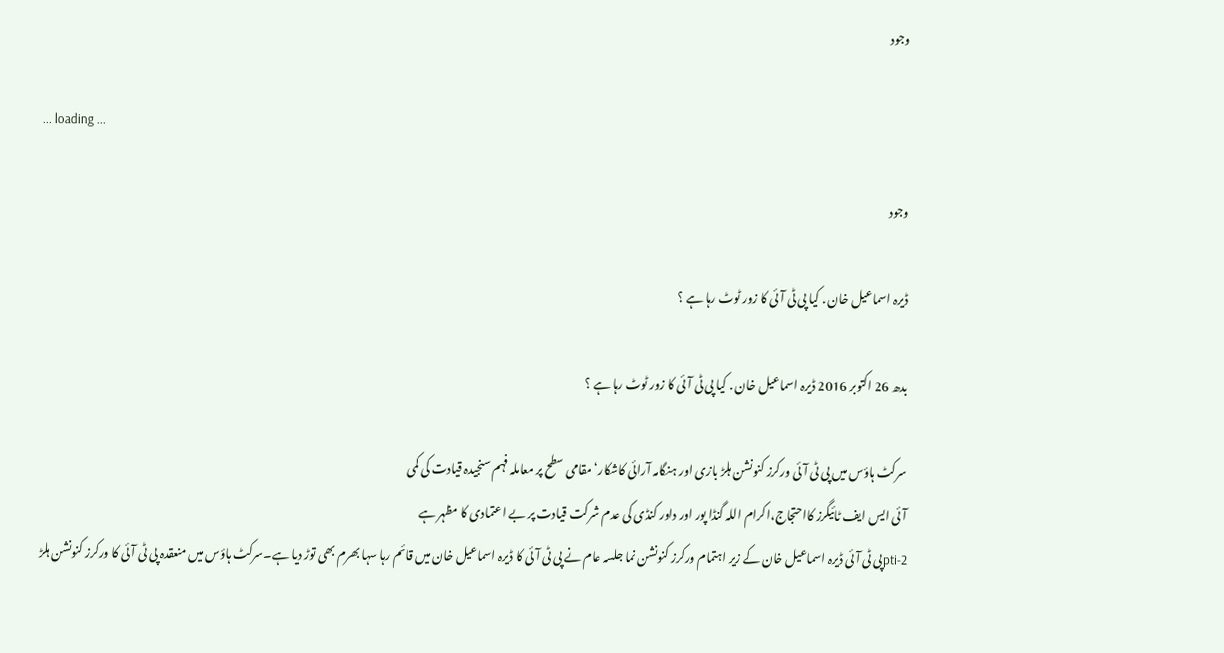وجود

... loading ...

وجود

ڈیرہ اسماعیل خان . کیا پی ٹی آئی کا زور ٹوٹ رہا ہے ؟

بدھ 26 اکتوبر 2016 ڈیرہ اسماعیل خان . کیا پی ٹی آئی کا زور ٹوٹ رہا ہے ؟

سرکٹ ہاؤس میں پی ٹی آئی ورکرز کنونشن ہلڑ بازی اور ہنگامہ آرائی کاشکار‘ مقامی سطح پر معاملہ فہم سنجیدہ قیادت کی کمی
آئی ایس ایف ٹائیگرز کااحتجاج،اکرام اللہ گنڈا پور اور داور کنڈی کی عدم شرکت قیادت پر بے اعتمادی کا مظہر ہے
pti-2پی ٹی آئی ڈیرہ اسماعیل خان کے زیر اہتمام ورکرز کنونشن نما جلسہ عام نے پی ٹی آئی کا ڈیرہ اسماعیل خان میں قائم رہا سہا بھرم بھی توڑ دیا ہے۔سرکٹ ہاؤس میں منعقدہ پی ٹی آئی کا ورکرز کنونشن ہلڑ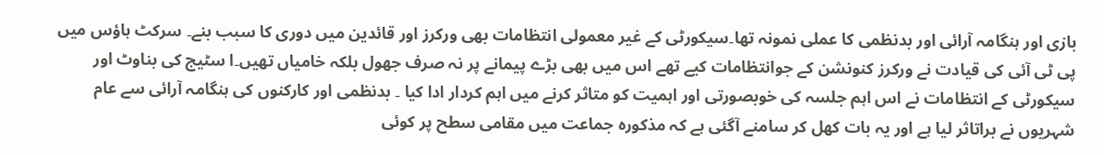بازی اور ہنگامہ آرائی اور بدنظمی کا عملی نمونہ تھا۔سیکورٹی کے غیر معمولی انتظامات بھی ورکرز اور قائدین میں دوری کا سبب بنے۔ سرکٹ ہاؤس میں پی ٹی آئی کی قیادت نے ورکرز کنونشن کے جوانتظامات کیے تھے اس میں بھی بڑے پیمانے پر نہ صرف جھول بلکہ خامیاں تھیں۔ا سٹیج کی بناوٹ اور سیکورٹی کے انتظامات نے اس اہم جلسہ کی خوبصورتی اور اہمیت کو متاثر کرنے میں اہم کردار ادا کیا ۔ بدنظمی اور کارکنوں کی ہنگامہ آرائی سے عام شہریوں نے براتاثر لیا ہے اور یہ بات کھل کر سامنے آگئی ہے کہ مذکورہ جماعت میں مقامی سطح پر کوئی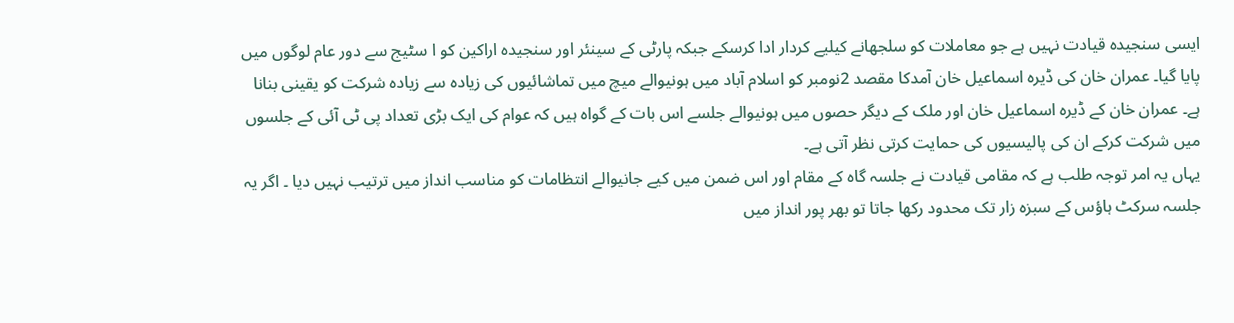ایسی سنجیدہ قیادت نہیں ہے جو معاملات کو سلجھانے کیلیے کردار ادا کرسکے جبکہ پارٹی کے سینئر اور سنجیدہ اراکین کو ا سٹیج سے دور عام لوگوں میں پایا گیا۔ عمران خان کی ڈیرہ اسماعیل خان آمدکا مقصد 2نومبر کو اسلام آباد میں ہونیوالے میچ میں تماشائیوں کی زیادہ سے زیادہ شرکت کو یقینی بنانا ہے۔ عمران خان کے ڈیرہ اسماعیل خان اور ملک کے دیگر حصوں میں ہونیوالے جلسے اس بات کے گواہ ہیں کہ عوام کی ایک بڑی تعداد پی ٹی آئی کے جلسوں میں شرکت کرکے ان کی پالیسیوں کی حمایت کرتی نظر آتی ہے۔
یہاں یہ امر توجہ طلب ہے کہ مقامی قیادت نے جلسہ گاہ کے مقام اور اس ضمن میں کیے جانیوالے انتظامات کو مناسب انداز میں ترتیب نہیں دیا ۔ اگر یہ جلسہ سرکٹ ہاؤس کے سبزہ زار تک محدود رکھا جاتا تو بھر پور انداز میں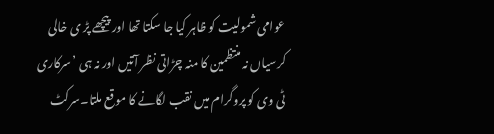عوامی شمولیت کو ظاہر کیا جا سکتا تھا اور پیچھے پڑ ی خالی کرسیاں نہ منتظمین کا منہ چڑاتی نظر آتیں اور نہ ہی ’سرکاری ٹی وی کو پروگرام میں نقب لگانے کا موقع ملتا۔سرکٹ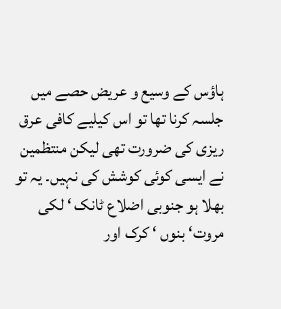ہاؤس کے وسیع و عریض حصے میں جلسہ کرنا تھا تو اس کیلیے کافی عرق ریزی کی ضرورت تھی لیکن منتظمین نے ایسی کوئی کوشش کی نہیں۔ یہ تو بھلا ہو جنوبی اضلاع ٹانک ‘ لکی مروت‘ بنوں ‘ کرک اور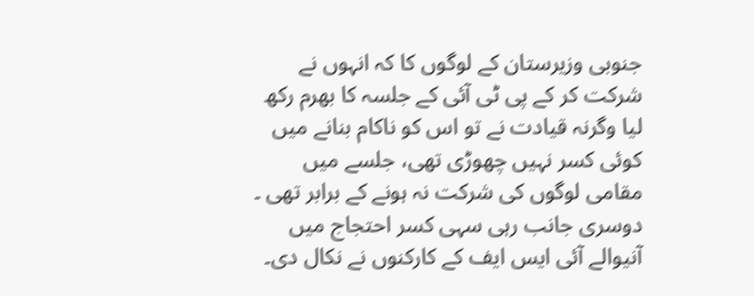جنوبی وزیرستان کے لوگوں کا کہ انہوں نے شرکت کر کے پی ٹی آئی کے جلسہ کا بھرم رکھ لیا وگرنہ قیادت نے تو اس کو ناکام بنانے میں کوئی کسر نہیں چھوڑی تھی، جلسے میں مقامی لوگوں کی شرکت نہ ہونے کے برابر تھی ۔ دوسری جانب رہی سہی کسر احتجاج میں آنیوالے آئی ایس ایف کے کارکنوں نے نکال دی۔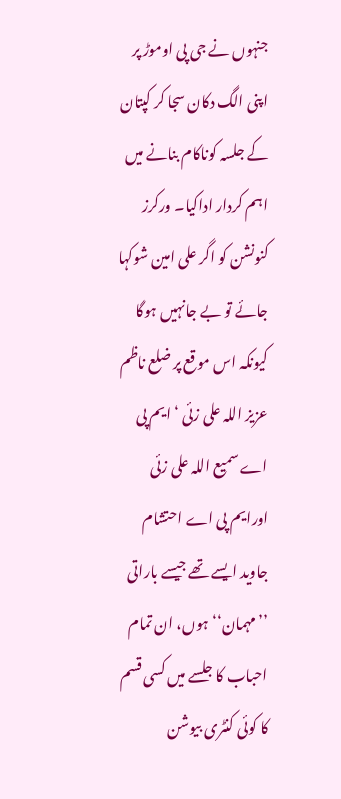جنہوں نے جی پی اوموڑ پر اپنی الگ دکان سجا کر کپتان کے جلسہ کوناکام بنانے میں اہم کردار اداکیا۔ ورکرز کنونشن کو اگر علی امین شوکہا جائے تو بے جانہیں ہوگا کیونکہ اس موقع پر ضلع ناظم عزیز اللہ علی زئی ‘ ایم پی اے سمیع اللہ علی زئی اورایم پی اے احتشام جاوید ایسے تھے جیسے باراتی ’’مہمان‘‘ ہوں، ان تمام احباب کا جلسے میں کسی قسم کا کوئی کنٹری بیوشن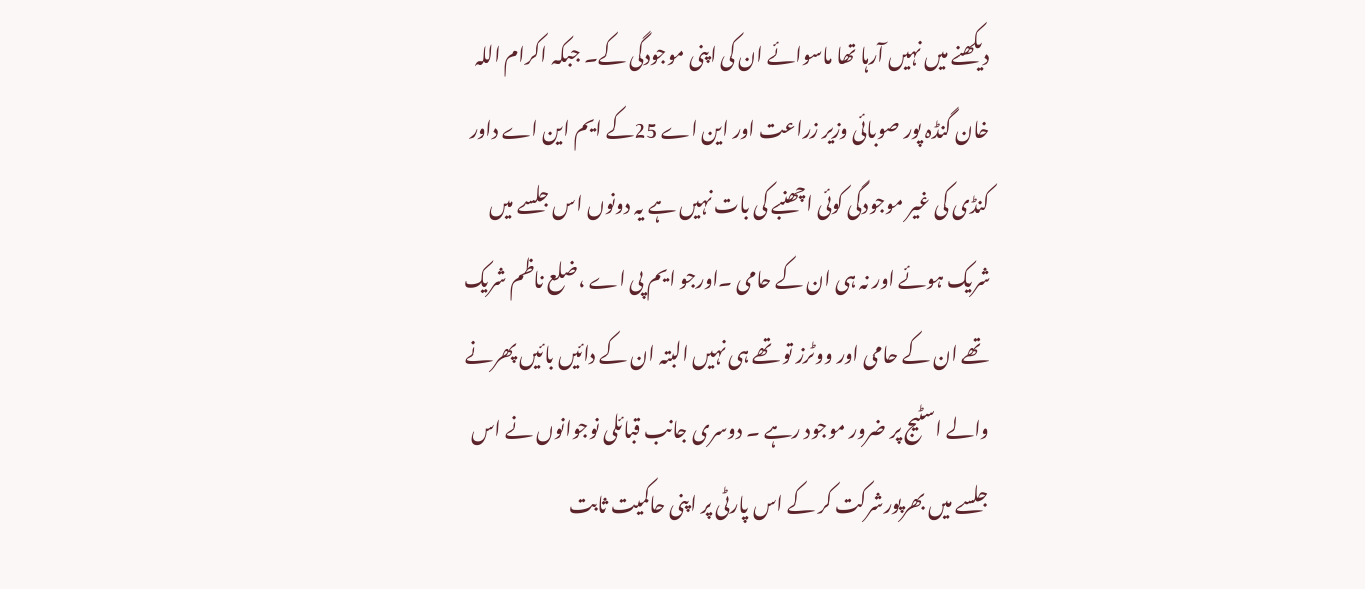دیکھنے میں نہیں آرہا تھا ماسوائے ان کی اپنی موجودگی کے۔ جبکہ اکرام اللہ خان گنڈہ پور صوبائی وزیر زراعت اور این اے 25کے ایم این اے داور کنڈی کی غیر موجودگی کوئی اچھنبے کی بات نہیں ہے یہ دونوں اس جلسے میں شریک ہوئے اور نہ ہی ان کے حامی ۔اورجو ایم پی اے ،ضلع ناظم شریک تھے ان کے حامی اور ووٹرز تو تھے ہی نہیں البتہ ان کے دائیں بائیں پھرنے والے اسٹیج پر ضرور موجود رہے ۔ دوسری جانب قبائلی نوجوانوں نے اس جلسے میں بھرپورشرکت کر کے اس پارٹی پر اپنی حاکمیت ثابت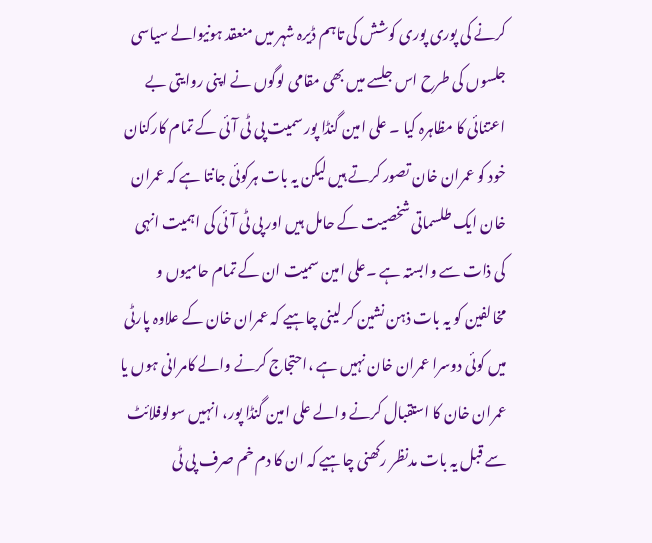کرنے کی پوری پوری کوشش کی تاہم ڈیرہ شہر میں منعقد ہونیوالے سیاسی جلسوں کی طرح اس جلسے میں بھی مقامی لوگوں نے اپنی روایتی بے اعتنائی کا مظاہرہ کیا ۔ علی امین گنڈا پور سمیت پی ٹی آئی کے تمام کارکنان خود کو عمران خان تصور کرتے ہیں لیکن یہ بات ہرکوئی جانتا ہے کہ عمران خان ایک طلسماتی شخصیت کے حامل ہیں اور پی ٹی آئی کی اہمیت انہی کی ذات سے وابستہ ہے ۔علی امین سمیت ان کے تمام حامیوں و مخالفین کو یہ بات ذہن نشین کر لینی چاہیے کہ عمران خان کے علاوہ پارٹی میں کوئی دوسرا عمران خان نہیں ہے ،احتجاج کرنے والے کامرانی ہوں یا عمران خان کا استقبال کرنے والے علی امین گنڈا پور، انہیں سولوفلائٹ سے قبل یہ بات مدنظر رکھنی چاہیے کہ ان کا دم خم صرف پی ٹی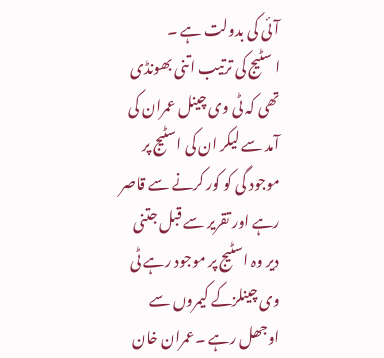آئی کی بدولت ہے ۔
ا سٹیج کی ترتیب اتنی بھونڈی تھی کہ ٹی وی چینل عمران کی آمد سے لیکر ان کی اسٹیج پر موجود گی کو کور کرنے سے قاصر رہے اور تقریر سے قبل جتنی دیر وہ اسٹیج پر موجود رہے ٹی وی چینلزکے کیمروں سے اوجھل رہے ۔عمران خان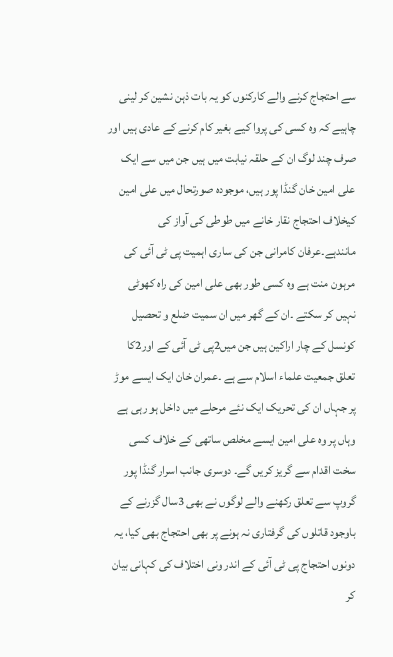سے احتجاج کرنے والے کارکنوں کو یہ بات ذہن نشین کر لینی چاہیے کہ وہ کسی کی پروا کیے بغیر کام کرنے کے عادی ہیں اور صرف چند لوگ ان کے حلقہ نیابت میں ہیں جن میں سے ایک علی امین خان گنڈا پور ہیں، موجودہ صورتحال میں علی امین کیخلاف احتجاج نقار خانے میں طوطی کی آواز کی مانندہے۔عرفان کامرانی جن کی ساری اہمیت پی ٹی آئی کی مرہون منت ہے وہ کسی طور بھی علی امین کی راہ کھوٹی نہیں کر سکتے ۔ان کے گھر میں ان سمیت ضلع و تحصیل کونسل کے چار اراکین ہیں جن میں2پی ٹی آئی کے اور2کا تعلق جمعیت علماء اسلام سے ہے ۔عمران خان ایک ایسے موڑ پر جہاں ان کی تحریک ایک نئے مرحلے میں داخل ہو رہی ہے وہاں پر وہ علی امین ایسے مخلص ساتھی کے خلاف کسی سخت اقدام سے گریز کریں گے۔ دوسری جانب اسرار گنڈا پور گروپ سے تعلق رکھنے والے لوگوں نے بھی 3سال گزرنے کے باوجود قاتلوں کی گرفتاری نہ ہونے پر بھی احتجاج بھی کیا، یہ دونوں احتجاج پی ٹی آئی کے اندر ونی اختلاف کی کہانی بیان کر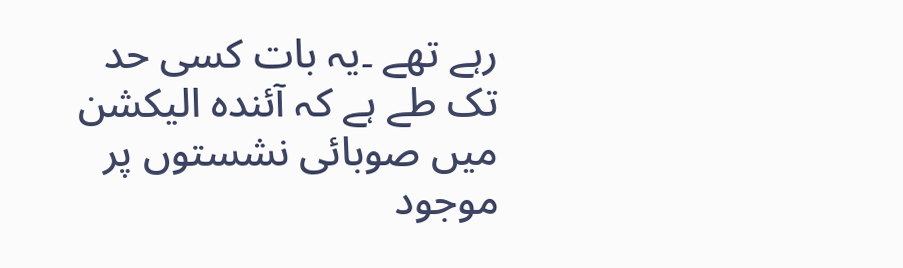رہے تھے ۔یہ بات کسی حد تک طے ہے کہ آئندہ الیکشن میں صوبائی نشستوں پر موجود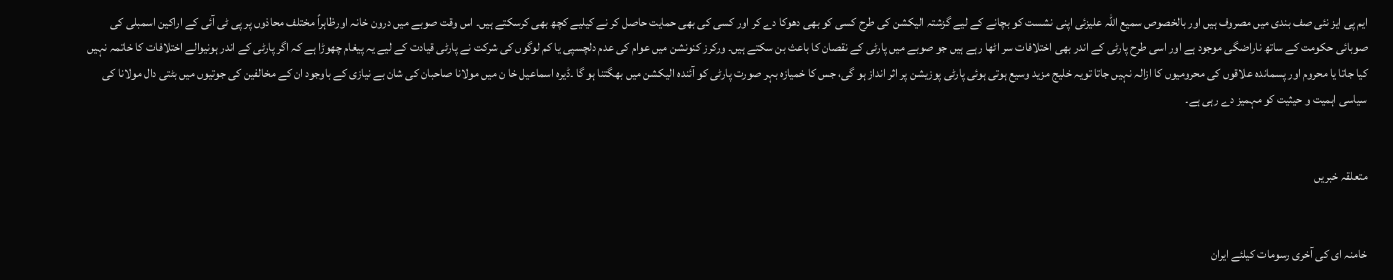ایم پی ایز نئی صف بندی میں مصروف ہیں اور بالخصوص سمیع اللہ علیزئی اپنی نشست کو بچانے کے لیے گزشتہ الیکشن کی طرح کسی کو بھی دھوکا دے کر اور کسی کی بھی حمایت حاصل کر نے کیلیے کچھ بھی کرسکتے ہیں۔ اس وقت صوبے میں درون خانہ اورظاہراً مختلف محاذوں پر پی ٹی آئی کے اراکین اسمبلی کی صوبائی حکومت کے ساتھ ناراضگی موجود ہے اور اسی طرح پارٹی کے اندر بھی اختلافات سر اٹھا رہے ہیں جو صوبے میں پارٹی کے نقصان کا باعث بن سکتے ہیں۔ ورکرز کنونشن میں عوام کی عدم دلچسپی یا کم لوگوں کی شرکت نے پارٹی قیادت کے لیے یہ پیغام چھوڑا ہے کہ اگر پارٹی کے اندر ہونیوالے اختلافات کا خاتمہ نہیں کیا جاتا یا محروم اور پسماندہ علاقوں کی محرومیوں کا ازالہ نہیں جاتا تویہ خلیج مزید وسیع ہوتی ہوئی پارٹی پوزیشن پر اثر انداز ہو گی، جس کا خمیازہ بہر صورت پارٹی کو آئندہ الیکشن میں بھگتنا ہو گا ۔ڈیرہ اسماعیل خا ن میں مولانا صاحبان کی شان بے نیازی کے باوجود ان کے مخالفین کی جوتیوں میں بٹتی دال مولانا کی سیاسی اہمیت و حیثیت کو مہمیز دے رہی ہے۔


متعلقہ خبریں


خامنہ ای کی آخری رسومات کیلئے ایران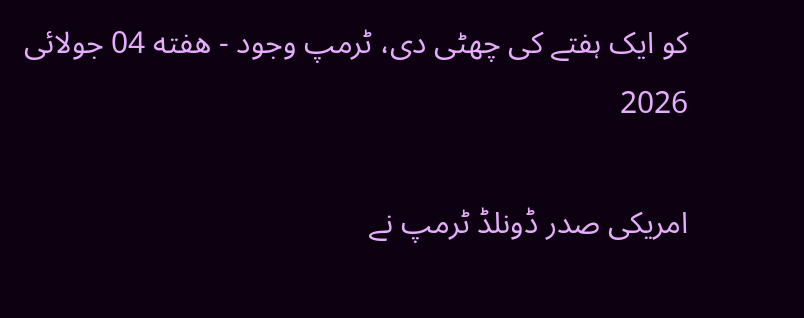کو ایک ہفتے کی چھٹی دی، ٹرمپ وجود - هفته 04 جولائی 2026

امریکی صدر ڈونلڈ ٹرمپ نے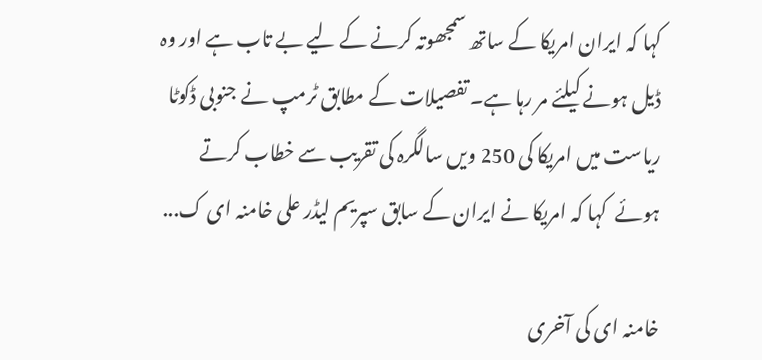کہا کہ ایران امریکا کے ساتھ سمجھوتہ کرنے کے لیے بے تاب ہے اور وہ ڈیل ہونے کیلئے مر رہا ہے۔ تفصیلات کے مطابق ٹرمپ نے جنوبی ڈکوٹا ریاست میں امریکا کی 250 ویں سالگرہ کی تقریب سے خطاب کرتے ہوئے  کہا کہ امریکا نے ایران کے سابق سپریم لیڈر علی خامنہ ای ک...

خامنہ ای کی آخری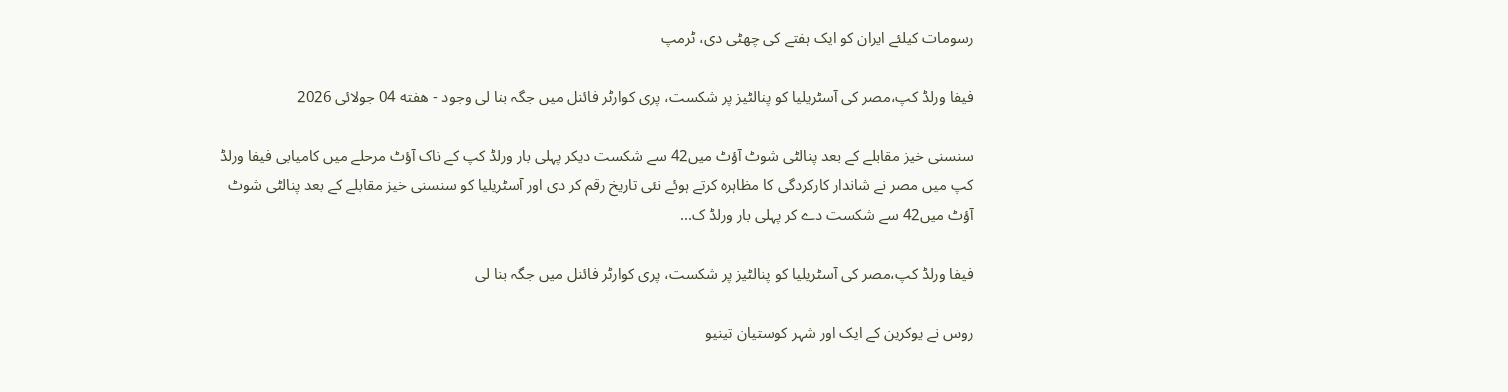رسومات کیلئے ایران کو ایک ہفتے کی چھٹی دی، ٹرمپ

فیفا ورلڈ کپ،مصر کی آسٹریلیا کو پنالٹیز پر شکست، پری کوارٹر فائنل میں جگہ بنا لی وجود - هفته 04 جولائی 2026

سنسنی خیز مقابلے کے بعد پنالٹی شوٹ آؤٹ میں42 سے شکست دیکر پہلی بار ورلڈ کپ کے ناک آؤٹ مرحلے میں کامیابی فیفا ورلڈ کپ میں مصر نے شاندار کارکردگی کا مظاہرہ کرتے ہوئے نئی تاریخ رقم کر دی اور آسٹریلیا کو سنسنی خیز مقابلے کے بعد پنالٹی شوٹ آؤٹ میں42 سے شکست دے کر پہلی بار ورلڈ ک...

فیفا ورلڈ کپ،مصر کی آسٹریلیا کو پنالٹیز پر شکست، پری کوارٹر فائنل میں جگہ بنا لی

روس نے یوکرین کے ایک اور شہر کوستیان تینیو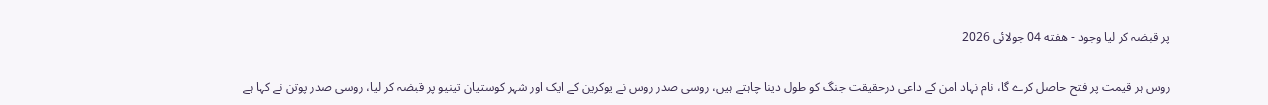پر قبضہ کر لیا وجود - هفته 04 جولائی 2026

روس ہر قیمت پر فتح حاصل کرے گا، نام نہاد امن کے داعی درحقیقت جنگ کو طول دینا چاہتے ہیں، روسی صدر روس نے یوکرین کے ایک اور شہر کوستیان تینیو پر قبضہ کر لیا، روسی صدر پوتن نے کہا ہے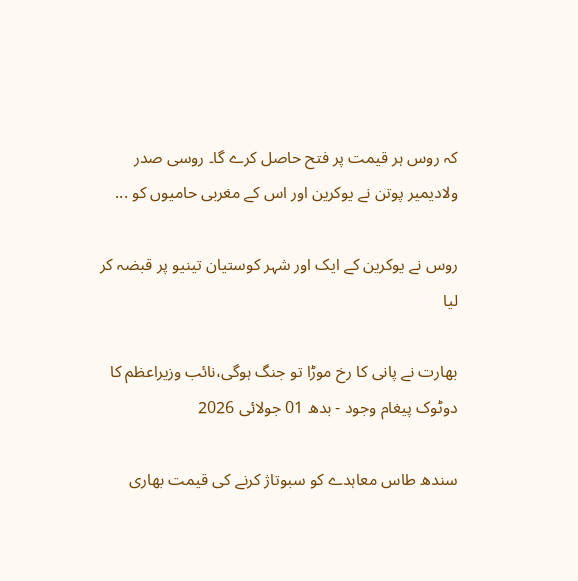کہ روس ہر قیمت پر فتح حاصل کرے گا۔ روسی صدر ولادیمیر پوتن نے یوکرین اور اس کے مغربی حامیوں کو ...

روس نے یوکرین کے ایک اور شہر کوستیان تینیو پر قبضہ کر لیا

بھارت نے پانی کا رخ موڑا تو جنگ ہوگی،نائب وزیراعظم کا دوٹوک پیغام وجود - بدھ 01 جولائی 2026

سندھ طاس معاہدے کو سبوتاژ کرنے کی قیمت بھاری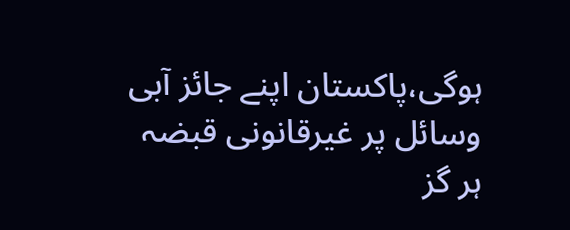ہوگی،پاکستان اپنے جائز آبی وسائل پر غیرقانونی قبضہ ہر گز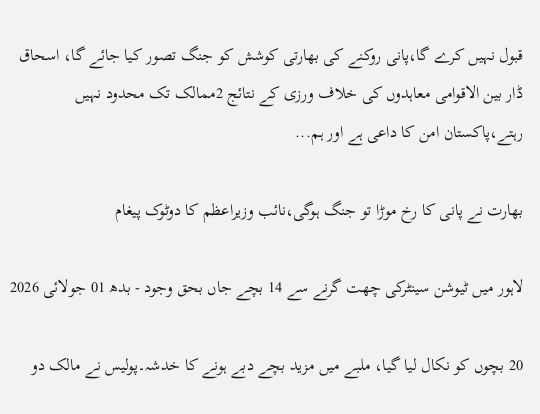قبول نہیں کرے گا،پانی روکنے کی بھارتی کوشش کو جنگ تصور کیا جائے گا، اسحاق ڈار بین الاقوامی معاہدوں کی خلاف ورزی کے نتائج 2ممالک تک محدود نہیں رہتے،پاکستان امن کا داعی ہے اور ہم...

بھارت نے پانی کا رخ موڑا تو جنگ ہوگی،نائب وزیراعظم کا دوٹوک پیغام

لاہور میں ٹیوشن سینٹرکی چھت گرنے سے 14 بچے جاں بحق وجود - بدھ 01 جولائی 2026

20 بچوں کو نکال لیا گیا، ملبے میں مزید بچے دبے ہونے کا خدشہ۔پولیس نے مالک دو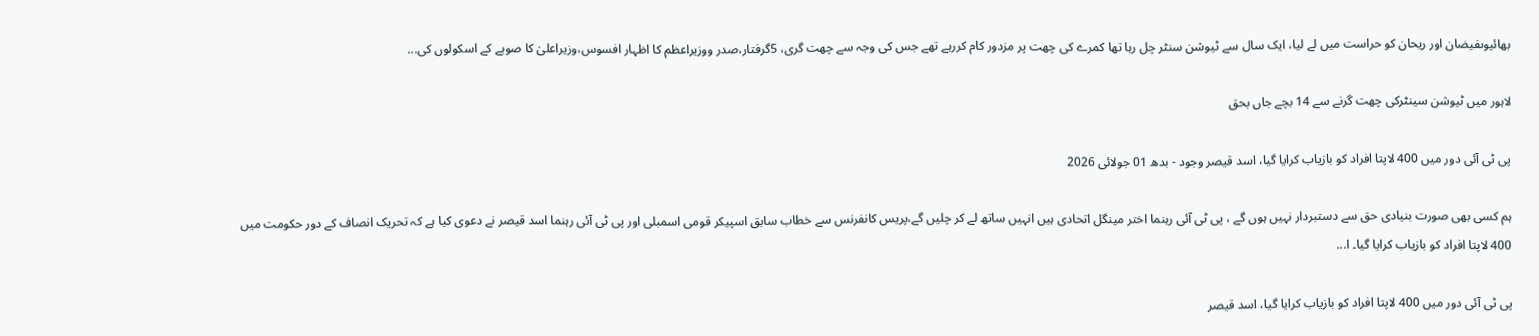بھائیوںفیضان اور ریحان کو حراست میں لے لیا، ایک سال سے ٹیوشن سنٹر چل رہا تھا کمرے کی چھت پر مزدور کام کررہے تھے جس کی وجہ سے چھت گری، 5گرفتار،صدر ووزیراعظم کا اظہار افسوس،وزیراعلیٰ کا صوبے کے اسکولوں کی...

لاہور میں ٹیوشن سینٹرکی چھت گرنے سے 14 بچے جاں بحق

پی ٹی آئی دور میں 400 لاپتا افراد کو بازیاب کرایا گیا، اسد قیصر وجود - بدھ 01 جولائی 2026

ہم کسی بھی صورت بنیادی حق سے دستبردار نہیں ہوں گے ، پی ٹی آئی رہنما اختر مینگل اتحادی ہیں انہیں ساتھ لے کر چلیں گے،پریس کانفرنس سے خطاب سابق اسپیکر قومی اسمبلی اور پی ٹی آئی رہنما اسد قیصر نے دعوی کیا ہے کہ تحریک انصاف کے دور حکومت میں 400 لاپتا افراد کو بازیاب کرایا گیا۔ ا...

پی ٹی آئی دور میں 400 لاپتا افراد کو بازیاب کرایا گیا، اسد قیصر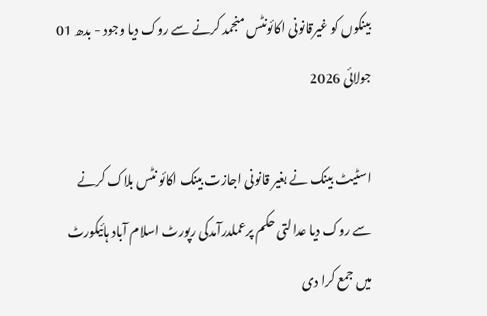بینکوں کو غیرقانونی اکائونٹس منجمد کرنے سے روک دیا وجود - بدھ 01 جولائی 2026

اسٹیٹ بینک نے بغیر قانونی اجازت بینک اکائو نٹس بلاک کرنے سے روک دیا عدالتی حکم پرعملدرآمدکی رپورٹ اسلام آباد ہائیکورٹ میں جمع کرا دی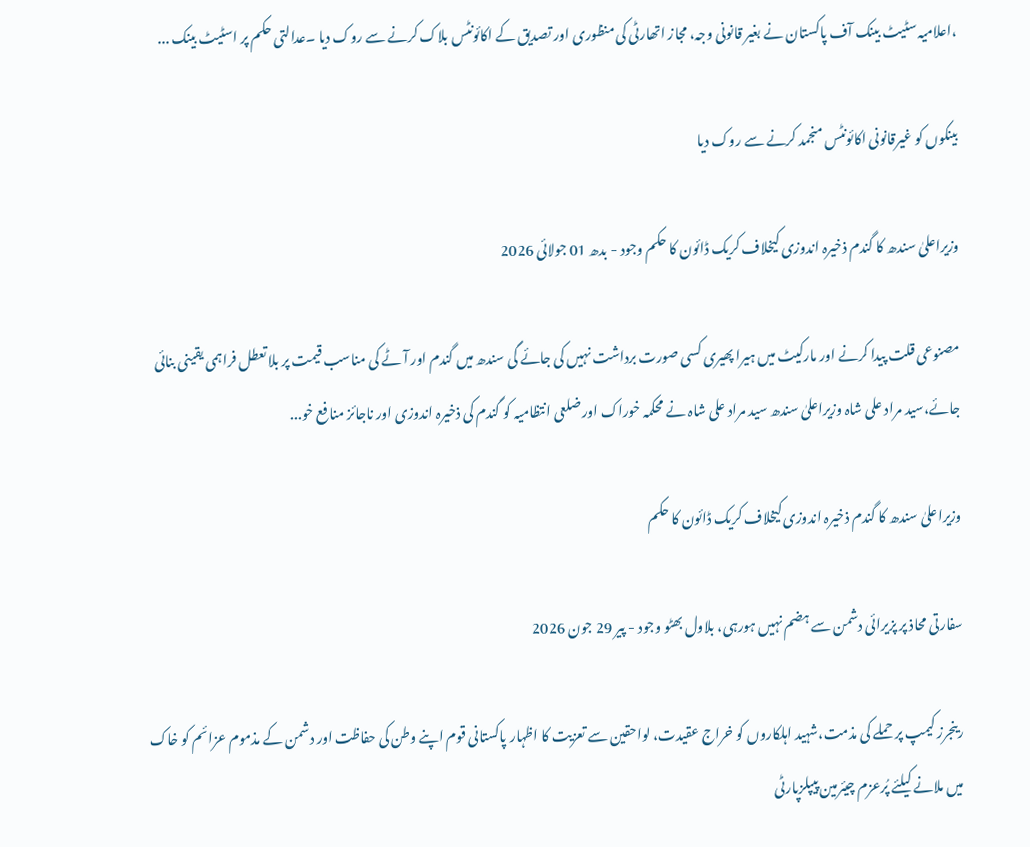،اعلامیہ سٹیٹ بینک آف پاکستان نے بغیر قانونی وجہ، مجاز اتھارٹی کی منظوری اور تصدیق کے اکائونٹس بلاک کرنے سے روک دیا ۔عدالتی حکم پر اسٹیٹ بینک ...

بینکوں کو غیرقانونی اکائونٹس منجمد کرنے سے روک دیا

وزیراعلیٰ سندھ کا گندم ذخیرہ اندوزی کیخلاف کریک ڈائون کا حکم وجود - بدھ 01 جولائی 2026

مصنوعی قلت پیدا کرنے اور مارکیٹ میں ہیرا پھیری کسی صورت برداشت نہیں کی جائے گی سندھ میں گندم اور آٹے کی مناسب قیمت پر بلا تعطل فراہمی یقینی بنائی جائے،سید مراد علی شاہ وزیراعلیٰ سندھ سید مراد علی شاہ نے محکمہ خوراک اور ضلعی انتظامیہ کو گندم کی ذخیرہ اندوزی اور ناجائز منافع خو...

وزیراعلیٰ سندھ کا گندم ذخیرہ اندوزی کیخلاف کریک ڈائون کا حکم

سفارتی محاذ پر پزیرائی دشمن سے ہضم نہیں ہورہی، بلاول بھٹو وجود - پیر 29 جون 2026

رینجرز کیمپ پر حملے کی مذمت،شہید اہلکاروں کو خراج عقیدت، لواحقین سے تعزیت کا اظہار پاکستانی قوم اپنے وطن کی حفاظت اور دشمن کے مذموم عزائم کو خاک میں ملانے کیلئے پُرعزم چیئرمین پیپلزپارٹی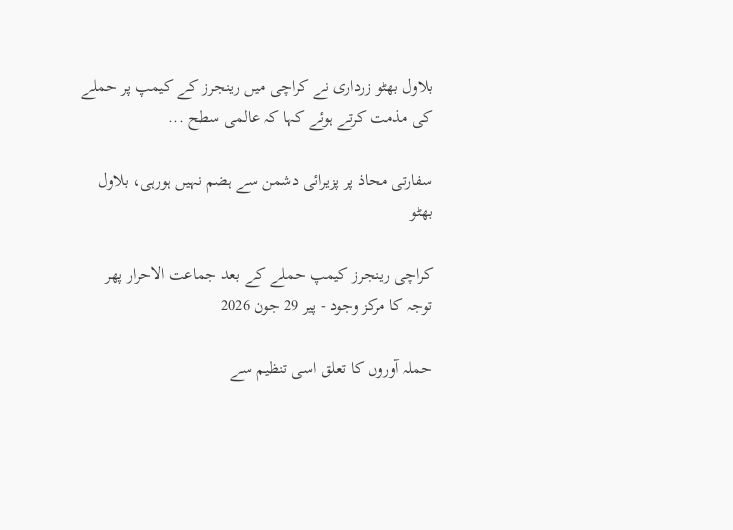بلاول بھٹو زرداری نے کراچی میں رینجرز کے کیمپ پر حملے کی مذمت کرتے ہوئے کہا کہ عالمی سطح ...

سفارتی محاذ پر پزیرائی دشمن سے ہضم نہیں ہورہی، بلاول بھٹو

کراچی رینجرز کیمپ حملے کے بعد جماعت الاحرار پھر توجہ کا مرکز وجود - پیر 29 جون 2026

حملہ آوروں کا تعلق اسی تنظیم سے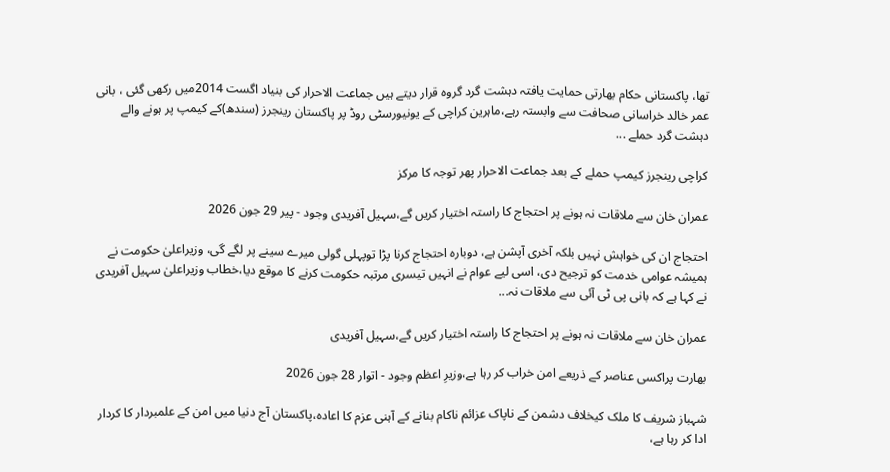تھا، پاکستانی حکام بھارتی حمایت یافتہ دہشت گرد گروہ قرار دیتے ہیں جماعت الاحرار کی بنیاد اگست 2014میں رکھی گئی ، بانی عمر خالد خراسانی صحافت سے وابستہ رہے،ماہرین کراچی کے یونیورسٹی روڈ پر پاکستان رینجرز (سندھ)کے کیمپ پر ہونے والے دہشت گرد حملے ...

کراچی رینجرز کیمپ حملے کے بعد جماعت الاحرار پھر توجہ کا مرکز

عمران خان سے ملاقات نہ ہونے پر احتجاج کا راستہ اختیار کریں گے،سہیل آفریدی وجود - پیر 29 جون 2026

احتجاج ان کی خواہش نہیں بلکہ آخری آپشن ہے، دوبارہ احتجاج کرنا پڑا توپہلی گولی میرے سینے پر لگے گی، وزیراعلیٰ حکومت نے ہمیشہ عوامی خدمت کو ترجیح دی، اسی لیے عوام نے انہیں تیسری مرتبہ حکومت کرنے کا موقع دیا،خطاب وزیراعلیٰ سہیل آفریدی نے کہا ہے کہ بانی پی ٹی آئی سے ملاقات نہ...

عمران خان سے ملاقات نہ ہونے پر احتجاج کا راستہ اختیار کریں گے،سہیل آفریدی

بھارت پراکسی عناصر کے ذریعے امن خراب کر رہا ہے،وزیرِ اعظم وجود - اتوار 28 جون 2026

شہباز شریف کا ملک کیخلاف دشمن کے ناپاک عزائم ناکام بنانے کے آہنی عزم کا اعادہ،پاکستان آج دنیا میں امن کے علمبردار کا کردار ادا کر رہا ہے،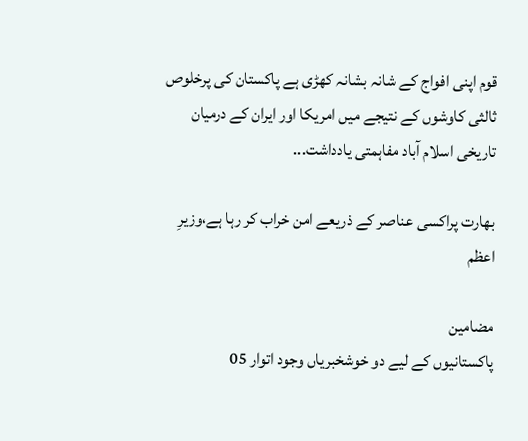قوم اپنی افواج کے شانہ بشانہ کھڑی ہے پاکستان کی پرخلوص ثالثی کاوشوں کے نتیجے میں امریکا اور ایران کے درمیان تاریخی اسلام آباد مفاہمتی یادداشت...

بھارت پراکسی عناصر کے ذریعے امن خراب کر رہا ہے،وزیرِ اعظم

مضامین
پاکستانیوں کے لیے دو خوشخبریاں وجود اتوار 05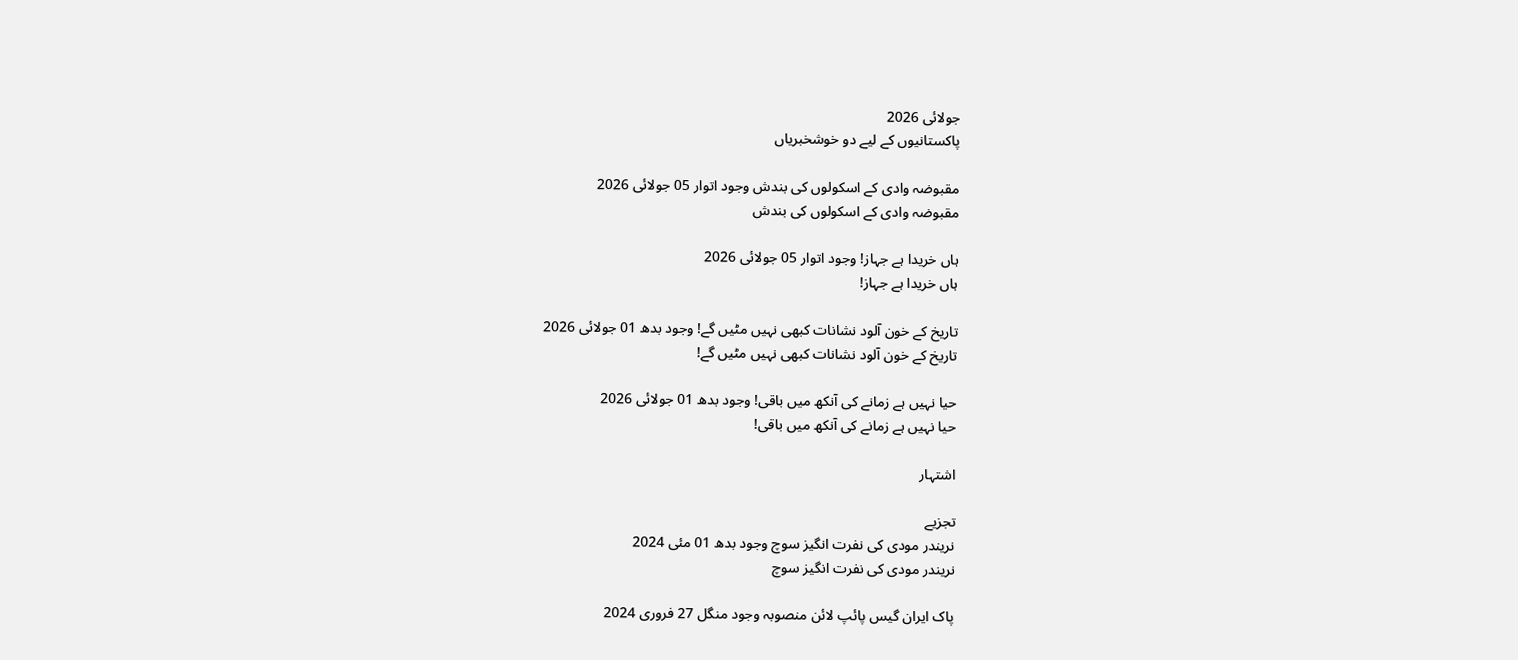جولائی 2026
پاکستانیوں کے لیے دو خوشخبریاں

مقبوضہ وادی کے اسکولوں کی بندش وجود اتوار 05 جولائی 2026
مقبوضہ وادی کے اسکولوں کی بندش

ہاں خریدا ہے جہاز! وجود اتوار 05 جولائی 2026
ہاں خریدا ہے جہاز!

تاریخ کے خون آلود نشانات کبھی نہیں مٹیں گے! وجود بدھ 01 جولائی 2026
تاریخ کے خون آلود نشانات کبھی نہیں مٹیں گے!

حیا نہیں ہے زمانے کی آنکھ میں باقی! وجود بدھ 01 جولائی 2026
حیا نہیں ہے زمانے کی آنکھ میں باقی!

اشتہار

تجزیے
نریندر مودی کی نفرت انگیز سوچ وجود بدھ 01 مئی 2024
نریندر مودی کی نفرت انگیز سوچ

پاک ایران گیس پائپ لائن منصوبہ وجود منگل 27 فروری 2024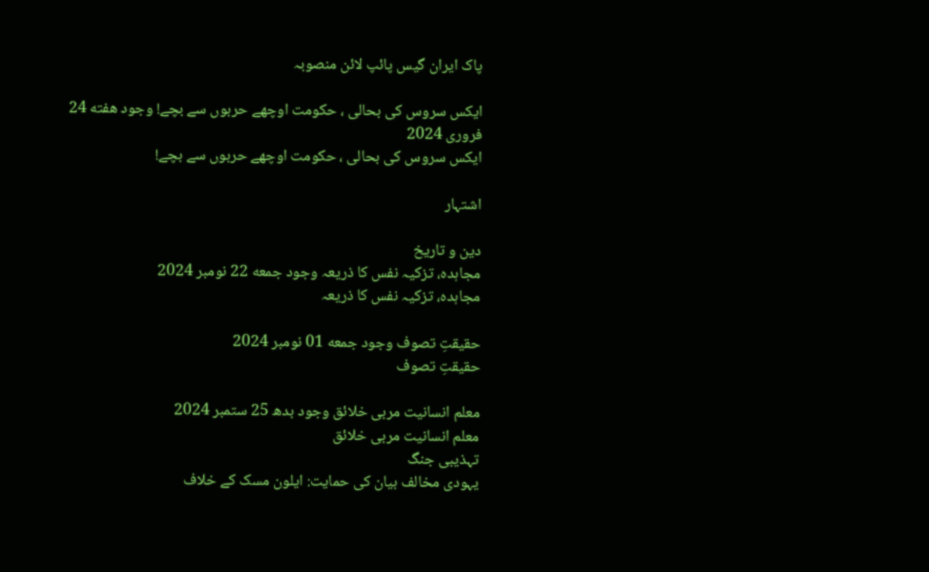پاک ایران گیس پائپ لائن منصوبہ

ایکس سروس کی بحالی ، حکومت اوچھے حربوں سے بچے! وجود هفته 24 فروری 2024
ایکس سروس کی بحالی ، حکومت اوچھے حربوں سے بچے!

اشتہار

دین و تاریخ
مجاہدہ، تزکیہ نفس کا ذریعہ وجود جمعه 22 نومبر 2024
مجاہدہ، تزکیہ نفس کا ذریعہ

حقیقتِ تصوف وجود جمعه 01 نومبر 2024
حقیقتِ تصوف

معلم انسانیت مربی خلائق وجود بدھ 25 ستمبر 2024
معلم انسانیت مربی خلائق
تہذیبی جنگ
یہودی مخالف بیان کی حمایت: ایلون مسک کے خلاف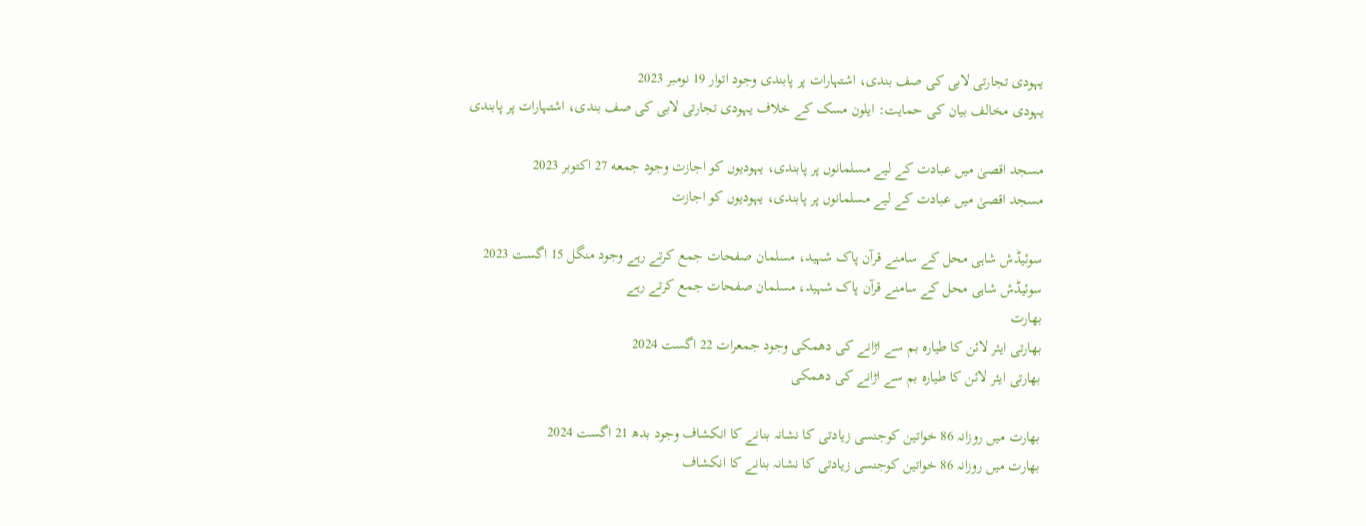یہودی تجارتی لابی کی صف بندی، اشتہارات پر پابندی وجود اتوار 19 نومبر 2023
یہودی مخالف بیان کی حمایت: ایلون مسک کے خلاف یہودی تجارتی لابی کی صف بندی، اشتہارات پر پابندی

مسجد اقصیٰ میں عبادت کے لیے مسلمانوں پر پابندی، یہودیوں کو اجازت وجود جمعه 27 اکتوبر 2023
مسجد اقصیٰ میں عبادت کے لیے مسلمانوں پر پابندی، یہودیوں کو اجازت

سوئیڈش شاہی محل کے سامنے قرآن پاک شہید، مسلمان صفحات جمع کرتے رہے وجود منگل 15 اگست 2023
سوئیڈش شاہی محل کے سامنے قرآن پاک شہید، مسلمان صفحات جمع کرتے رہے
بھارت
بھارتی ایئر لائن کا طیارہ بم سے اڑانے کی دھمکی وجود جمعرات 22 اگست 2024
بھارتی ایئر لائن کا طیارہ بم سے اڑانے کی دھمکی

بھارت میں روزانہ 86 خواتین کوجنسی زیادتی کا نشانہ بنانے کا انکشاف وجود بدھ 21 اگست 2024
بھارت میں روزانہ 86 خواتین کوجنسی زیادتی کا نشانہ بنانے کا انکشاف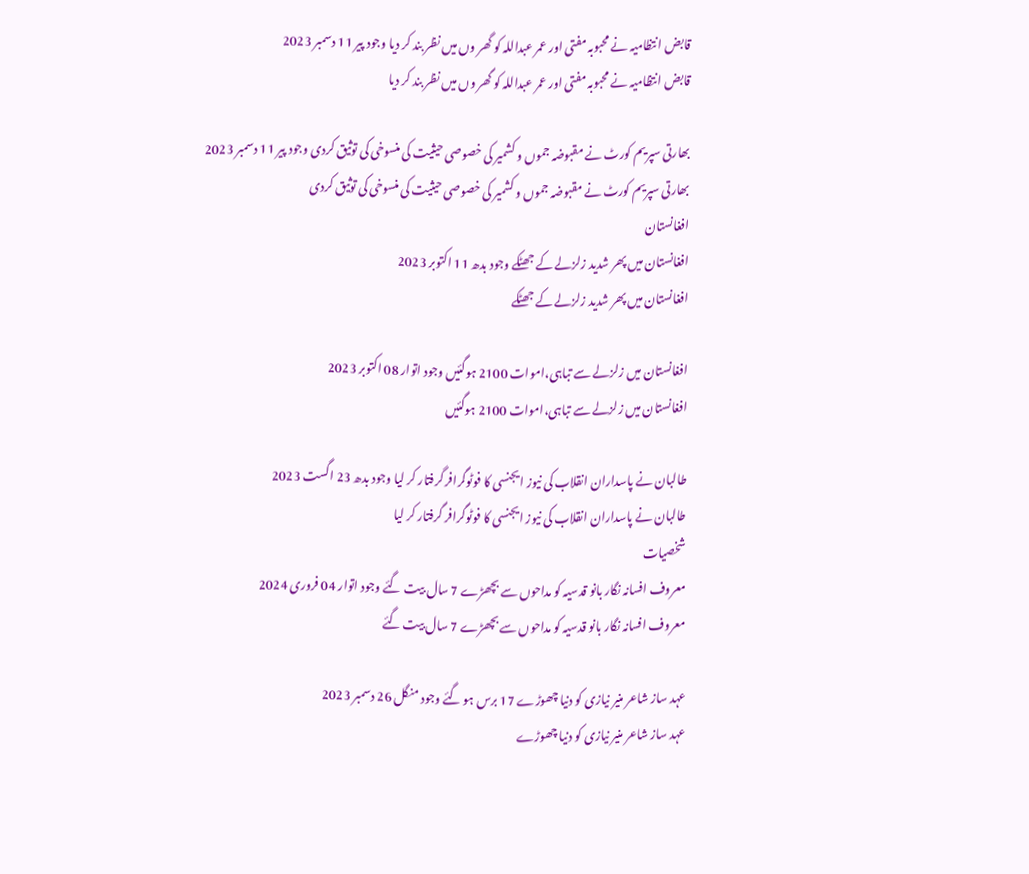قابض انتظامیہ نے محبوبہ مفتی اور عمر عبداللہ کو گھر وں میں نظر بند کر دیا وجود پیر 11 دسمبر 2023
قابض انتظامیہ نے محبوبہ مفتی اور عمر عبداللہ کو گھر وں میں نظر بند کر دیا

بھارتی سپریم کورٹ نے مقبوضہ جموں و کشمیر کی خصوصی حیثیت کی منسوخی کی توثیق کردی وجود پیر 11 دسمبر 2023
بھارتی سپریم کورٹ نے مقبوضہ جموں و کشمیر کی خصوصی حیثیت کی منسوخی کی توثیق کردی
افغانستان
افغانستان میں پھر شدید زلزلے کے جھٹکے وجود بدھ 11 اکتوبر 2023
افغانستان میں پھر شدید زلزلے کے جھٹکے

افغانستان میں زلزلے سے تباہی،اموات 2100 ہوگئیں وجود اتوار 08 اکتوبر 2023
افغانستان میں زلزلے سے تباہی،اموات 2100 ہوگئیں

طالبان نے پاسداران انقلاب کی نیوز ایجنسی کا فوٹوگرافر گرفتار کر لیا وجود بدھ 23 اگست 2023
طالبان نے پاسداران انقلاب کی نیوز ایجنسی کا فوٹوگرافر گرفتار کر لیا
شخصیات
معروف افسانہ نگار بانو قدسیہ کو مداحوں سے بچھڑے 7 سال بیت گئے وجود اتوار 04 فروری 2024
معروف افسانہ نگار بانو قدسیہ کو مداحوں سے بچھڑے 7 سال بیت گئے

عہد ساز شاعر منیر نیازی کو دنیا چھوڑے 17 برس ہو گئے وجود منگل 26 دسمبر 2023
عہد ساز شاعر منیر نیازی کو دنیا چھوڑے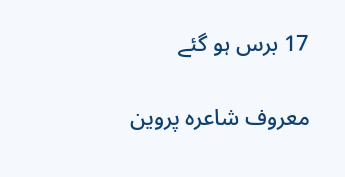17 برس ہو گئے

معروف شاعرہ پروین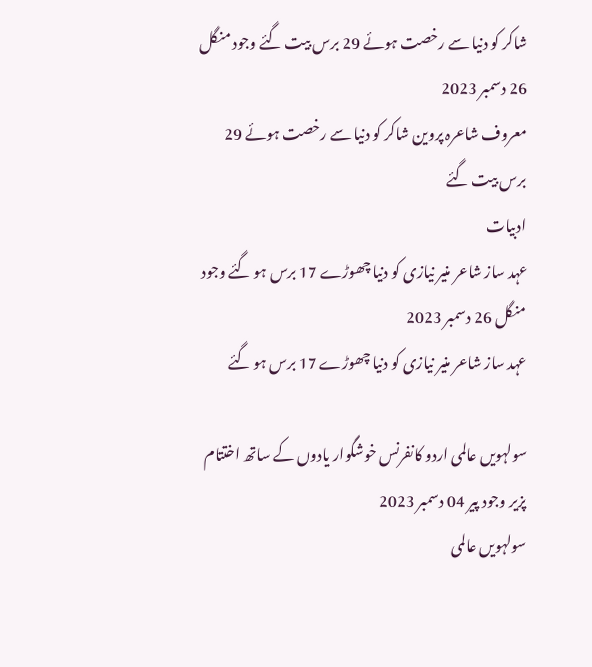شاکر کو دنیا سے رخصت ہوئے 29 برس بیت گئے وجود منگل 26 دسمبر 2023
معروف شاعرہ پروین شاکر کو دنیا سے رخصت ہوئے 29 برس بیت گئے
ادبیات
عہد ساز شاعر منیر نیازی کو دنیا چھوڑے 17 برس ہو گئے وجود منگل 26 دسمبر 2023
عہد ساز شاعر منیر نیازی کو دنیا چھوڑے 17 برس ہو گئے

سولہویں عالمی اردو کانفرنس خوشگوار یادوں کے ساتھ اختتام پزیر وجود پیر 04 دسمبر 2023
سولہویں عالمی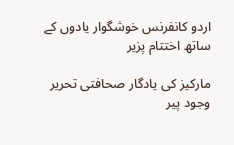اردو کانفرنس خوشگوار یادوں کے ساتھ اختتام پزیر

مارکیز کی یادگار صحافتی تحریر وجود پیر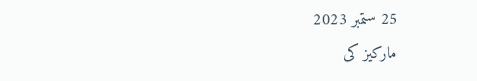25 ستمبر 2023
مارکیز کی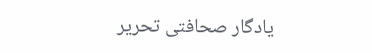یادگار صحافتی تحریر